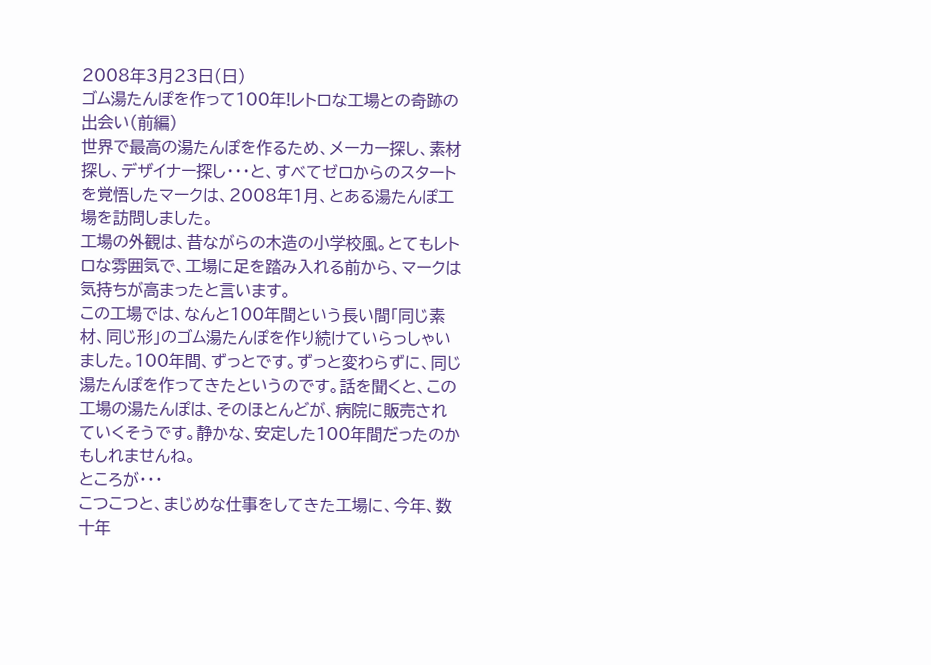2008年3月23日(日)
ゴム湯たんぽを作って100年!レトロな工場との奇跡の出会い(前編)
世界で最高の湯たんぽを作るため、メーカー探し、素材探し、デザイナー探し・・・と、すべてゼロからのスタートを覚悟したマークは、2008年1月、とある湯たんぽ工場を訪問しました。
工場の外観は、昔ながらの木造の小学校風。とてもレトロな雰囲気で、工場に足を踏み入れる前から、マークは気持ちが高まったと言います。
この工場では、なんと100年間という長い間「同じ素材、同じ形」のゴム湯たんぽを作り続けていらっしゃいました。100年間、ずっとです。ずっと変わらずに、同じ湯たんぽを作ってきたというのです。話を聞くと、この工場の湯たんぽは、そのほとんどが、病院に販売されていくそうです。静かな、安定した100年間だったのかもしれませんね。
ところが・・・
こつこつと、まじめな仕事をしてきた工場に、今年、数十年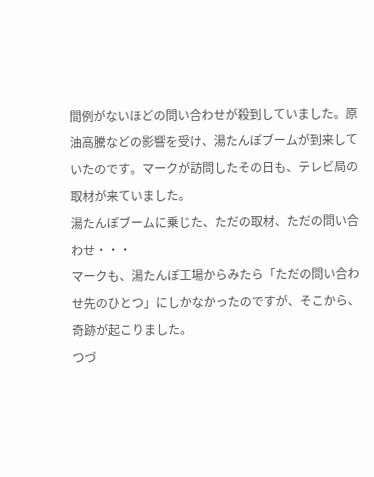間例がないほどの問い合わせが殺到していました。原油高騰などの影響を受け、湯たんぽブームが到来していたのです。マークが訪問したその日も、テレビ局の取材が来ていました。
湯たんぽブームに乗じた、ただの取材、ただの問い合わせ・・・
マークも、湯たんぽ工場からみたら「ただの問い合わせ先のひとつ」にしかなかったのですが、そこから、奇跡が起こりました。
つづ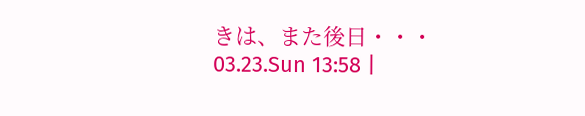きは、また後日・・・
03.23.Sun 13:58 |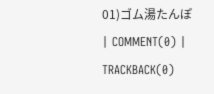01)ゴム湯たんぽ | COMMENT(0) | TRACKBACK(0)